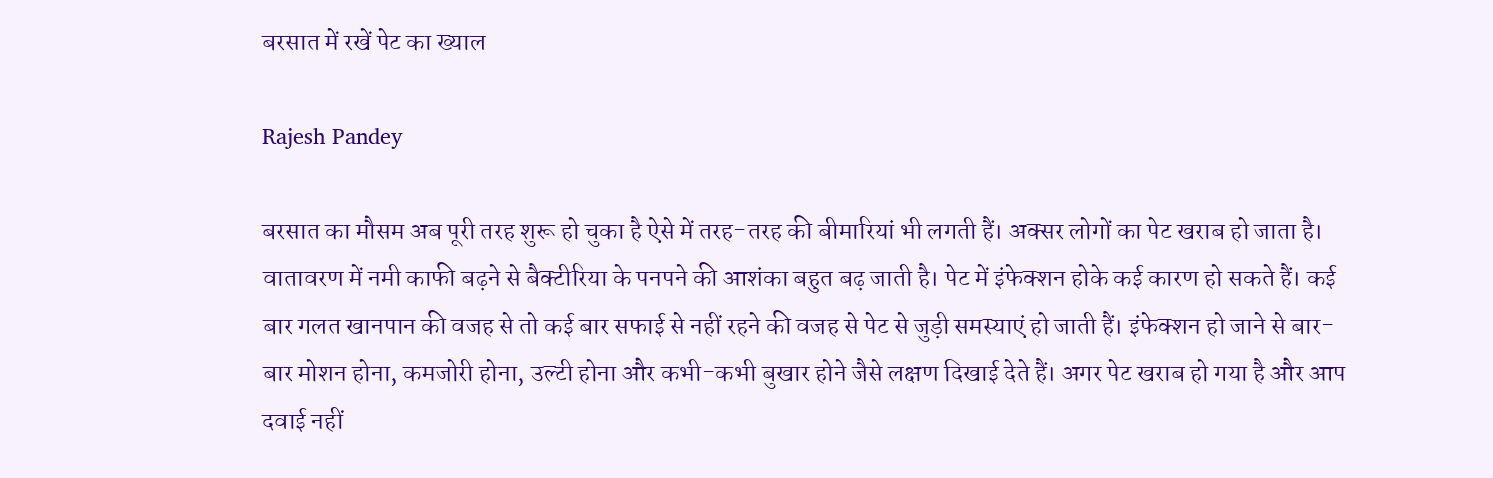बरसात में रखें पेट का ख्याल

Rajesh Pandey

बरसात का मौसम अब पूरी तरह शुरू हो चुका है ऐसे में तरह-तरह की बीमारियां भी लगती हैं। अक्सर लोगों का पेट खराब हो जाता है। वातावरण में नमी काफी बढ़ने से बैक्टीरिया के पनपने की आशंका बहुत बढ़ जाती है। पेट में इंफेक्शन होके कई कारण हो सकते हैं। कई बार गलत खानपान की वजह से तो कई बार सफाई से नहीं रहने की वजह से पेट से जुड़ी समस्याएं हो जाती हैं। इंफेक्शन हो जाने से बार-बार मोशन होना, कमजोरी होना, उल्टी होना और कभी-कभी बुखार होने जैसे लक्षण दिखाई देते हैं। अगर पेट खराब हो गया है और आप दवाई नहीं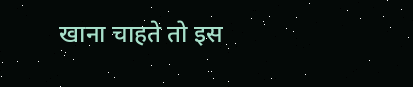खाना चाहते तो इस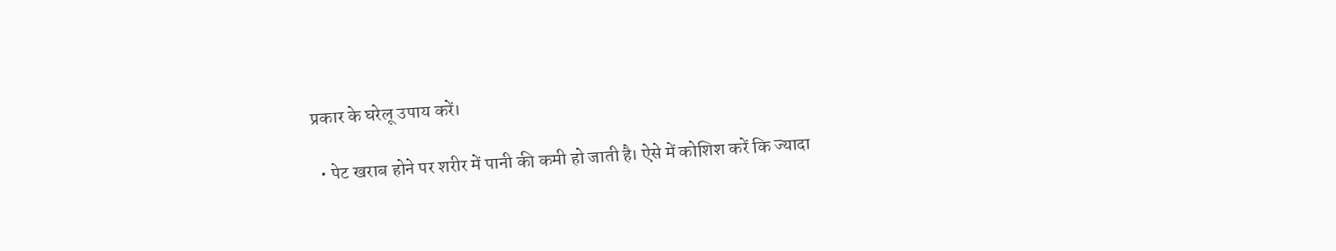प्रकार के घरेलू उपाय करें।

  • पेट खराब होने पर शरीर में पानी की कमी हो जाती है। ऐसे में कोशिश करें कि ज्यादा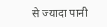से ज्यादा पानी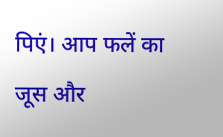पिएं। आप फलें का जूस और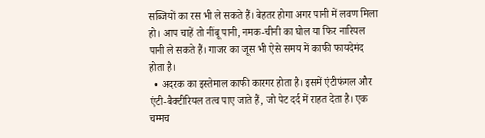सब्जियों का रस भी ले सकते हैं। बेहतर होगा अगर पानी में लवण मिला हो। आप चाहें तो नींबू पानी, नमक-चीनी का घोल या फिर नारियल पानी ले सकते हैं। गाजर का जूस भी ऐसे समय में काफी फायदेमंद होता है।
  • अदरक का इस्तेमाल काफी कारगर होता है। इसमें एंटीफंगल और एंटी-बैक्टीरियल तत्व पाए जाते हैं, जो पेट दर्द में राहत देता है। एक चम्मच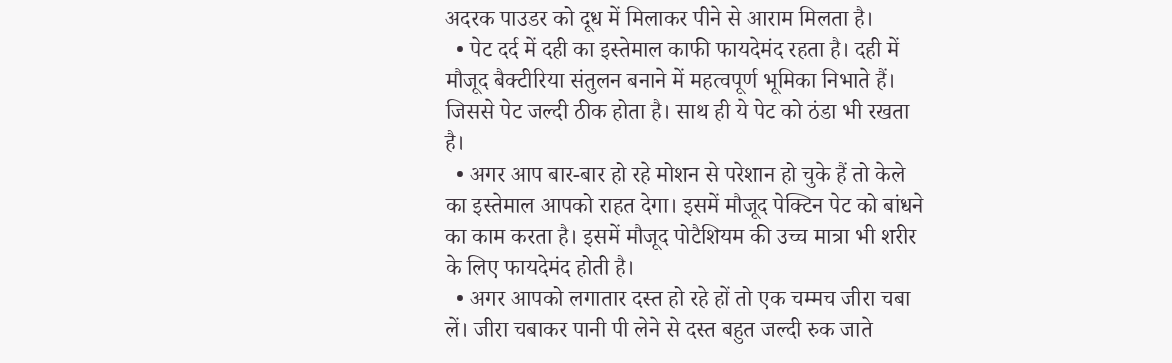अदरक पाउडर को दूध में मिलाकर पीने से आराम मिलता है।
  • पेट दर्द में दही का इस्तेमाल काफी फायदेमंद रहता है। दही में मौजूद बैक्टीरिया संतुलन बनाने में महत्वपूर्ण भूमिका निभाते हैं। जिससे पेट जल्दी ठीक होता है। साथ ही ये पेट को ठंडा भी रखता है।
  • अगर आप बार-बार हो रहे मोशन से परेशान हो चुके हैं तो केले का इस्तेमाल आपको राहत देगा। इसमें मौजूद पेक्टिन पेट को बांधने का काम करता है। इसमें मौजूद पोटैशियम की उच्च मात्रा भी शरीर के लिए फायदेमंद होती है।
  • अगर आपको लगातार दस्त हो रहे हों तो एक चम्मच जीरा चबा लें। जीरा चबाकर पानी पी लेने से दस्त बहुत जल्दी रुक जाते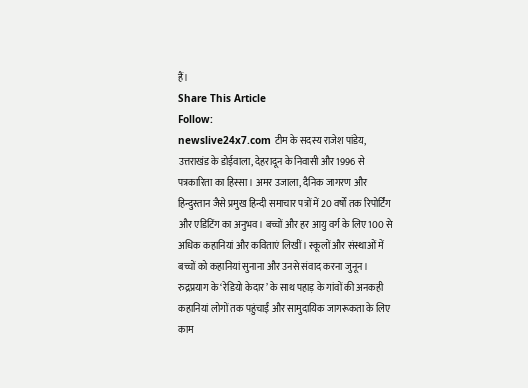हैं।
Share This Article
Follow:
newslive24x7.com टीम के सदस्य राजेश पांडेय, उत्तराखंड के डोईवाला, देहरादून के निवासी और 1996 से पत्रकारिता का हिस्सा। अमर उजाला, दैनिक जागरण और हिन्दुस्तान जैसे प्रमुख हिन्दी समाचार पत्रों में 20 वर्षों तक रिपोर्टिंग और एडिटिंग का अनुभव। बच्चों और हर आयु वर्ग के लिए 100 से अधिक कहानियां और कविताएं लिखीं। स्कूलों और संस्थाओं में बच्चों को कहानियां सुनाना और उनसे संवाद करना जुनून। रुद्रप्रयाग के ‘रेडियो केदार’ के साथ पहाड़ के गांवों की अनकही कहानियां लोगों तक पहुंचाईं और सामुदायिक जागरूकता के लिए काम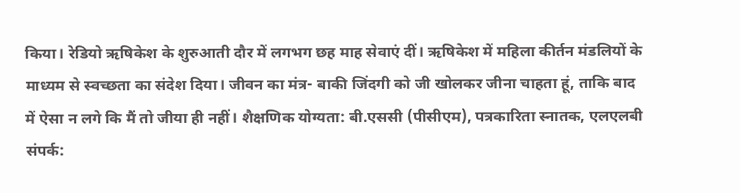किया। रेडियो ऋषिकेश के शुरुआती दौर में लगभग छह माह सेवाएं दीं। ऋषिकेश में महिला कीर्तन मंडलियों के माध्यम से स्वच्छता का संदेश दिया। जीवन का मंत्र- बाकी जिंदगी को जी खोलकर जीना चाहता हूं, ताकि बाद में ऐसा न लगे कि मैं तो जीया ही नहीं। शैक्षणिक योग्यता: बी.एससी (पीसीएम), पत्रकारिता स्नातक, एलएलबी संपर्क: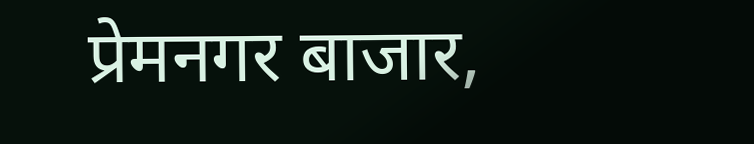प्रेमनगर बाजार,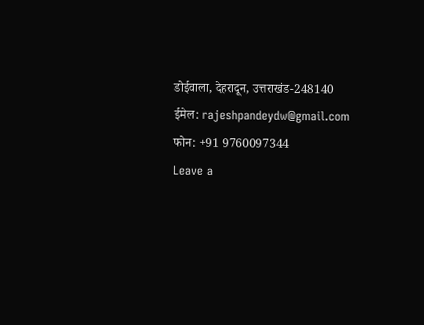डोईवाला, देहरादून, उत्तराखंड-248140 ईमेल: rajeshpandeydw@gmail.com फोन: +91 9760097344
Leave a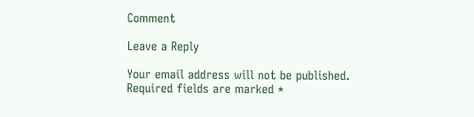Comment

Leave a Reply

Your email address will not be published. Required fields are marked *